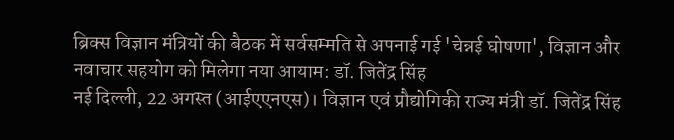ब्रिक्स विज्ञान मंत्रियों की बैठक में सर्वसम्मति से अपनाई गई 'चेन्नई घोषणा', विज्ञान और नवाचार सहयोग को मिलेगा नया आयाम: डॉ. जितेंद्र सिंह
नई दिल्ली, 22 अगस्त (आईएएनएस)। विज्ञान एवं प्रौद्योगिकी राज्य मंत्री डॉ. जितेंद्र सिंह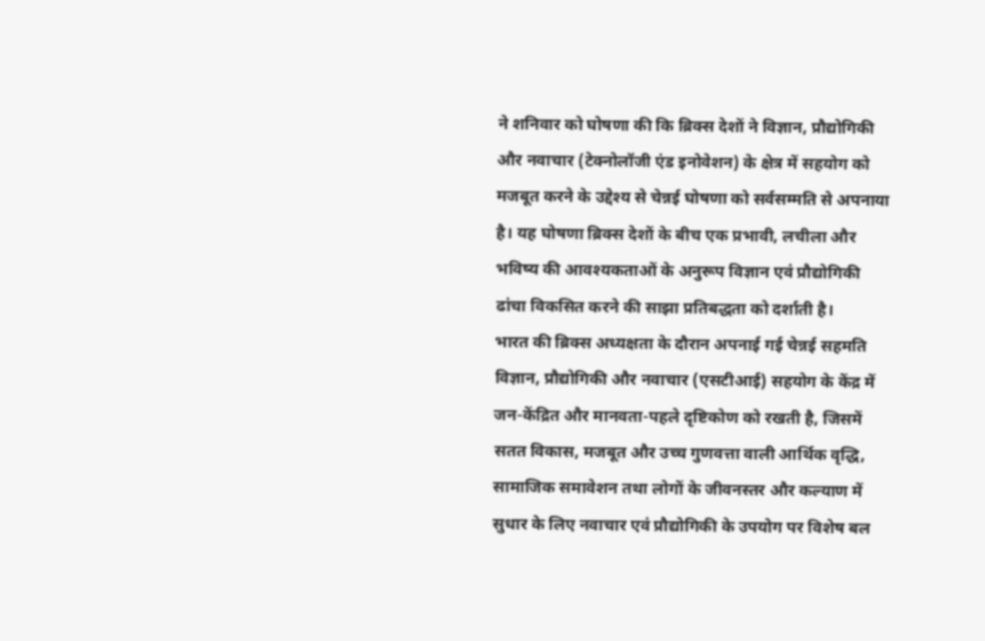ने शनिवार को घोषणा की कि ब्रिक्स देशों ने विज्ञान, प्रौद्योगिकी और नवाचार (टेक्नोलॉजी एंड इनोवेशन) के क्षेत्र में सहयोग को मजबूत करने के उद्देश्य से चेन्नई घोषणा को सर्वसम्मति से अपनाया है। यह घोषणा ब्रिक्स देशों के बीच एक प्रभावी, लचीला और भविष्य की आवश्यकताओं के अनुरूप विज्ञान एवं प्रौद्योगिकी ढांचा विकसित करने की साझा प्रतिबद्धता को दर्शाती है।
भारत की ब्रिक्स अध्यक्षता के दौरान अपनाई गई चेन्नई सहमति विज्ञान, प्रौद्योगिकी और नवाचार (एसटीआई) सहयोग के केंद्र में जन-केंद्रित और मानवता-पहले दृष्टिकोण को रखती है, जिसमें सतत विकास, मजबूत और उच्च गुणवत्ता वाली आर्थिक वृद्धि, सामाजिक समावेशन तथा लोगों के जीवनस्तर और कल्याण में सुधार के लिए नवाचार एवं प्रौद्योगिकी के उपयोग पर विशेष बल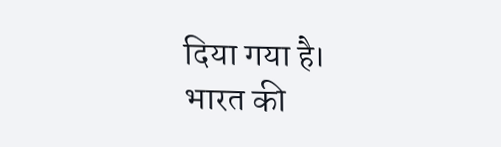दिया गया है।
भारत की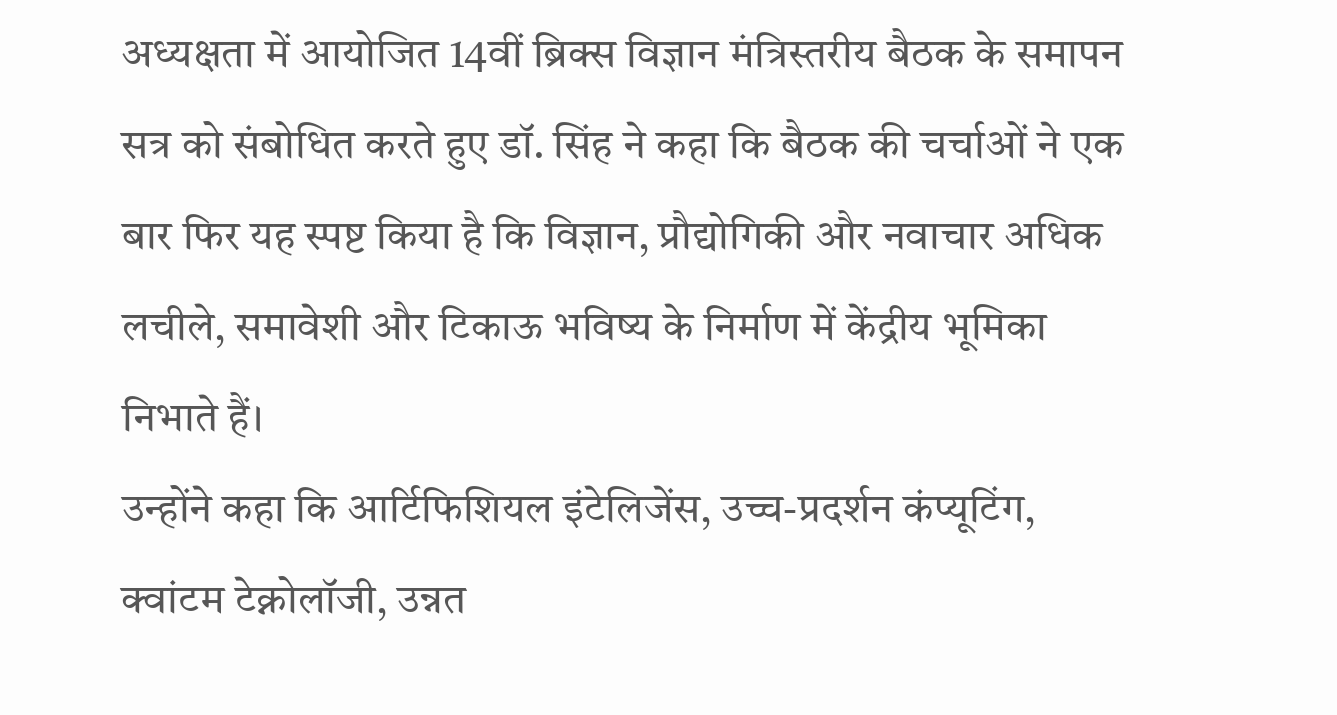अध्यक्षता में आयोजित 14वीं ब्रिक्स विज्ञान मंत्रिस्तरीय बैठक के समापन सत्र को संबोधित करते हुए डॉ. सिंह ने कहा कि बैठक की चर्चाओं ने एक बार फिर यह स्पष्ट किया है कि विज्ञान, प्रौद्योगिकी और नवाचार अधिक लचीले, समावेशी और टिकाऊ भविष्य के निर्माण में केंद्रीय भूमिका निभाते हैं।
उन्होंने कहा कि आर्टिफिशियल इंटेलिजेंस, उच्च-प्रदर्शन कंप्यूटिंग, क्वांटम टेक्नोलॉजी, उन्नत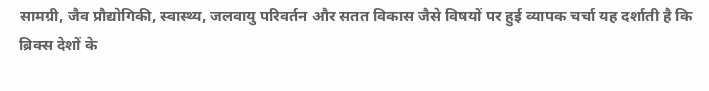सामग्री, जैव प्रौद्योगिकी, स्वास्थ्य, जलवायु परिवर्तन और सतत विकास जैसे विषयों पर हुई व्यापक चर्चा यह दर्शाती है कि ब्रिक्स देशों के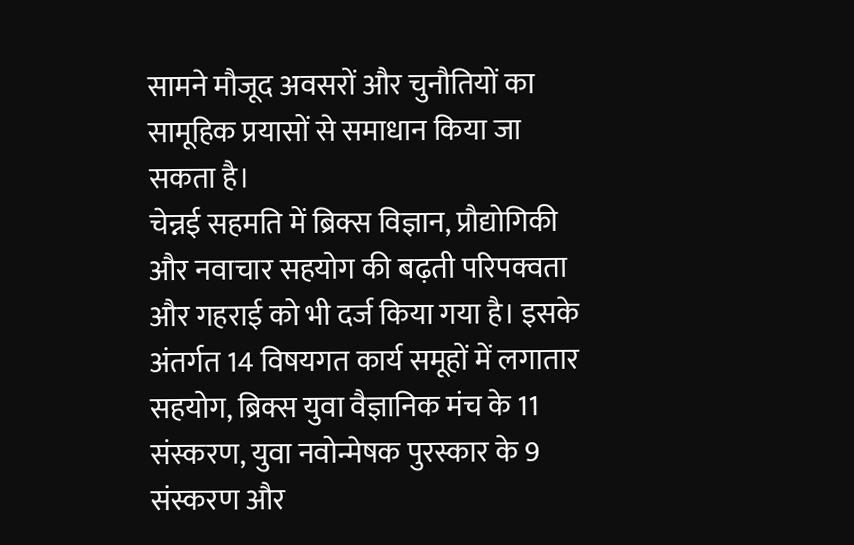सामने मौजूद अवसरों और चुनौतियों का सामूहिक प्रयासों से समाधान किया जा सकता है।
चेन्नई सहमति में ब्रिक्स विज्ञान, प्रौद्योगिकी और नवाचार सहयोग की बढ़ती परिपक्वता और गहराई को भी दर्ज किया गया है। इसके अंतर्गत 14 विषयगत कार्य समूहों में लगातार सहयोग, ब्रिक्स युवा वैज्ञानिक मंच के 11 संस्करण, युवा नवोन्मेषक पुरस्कार के 9 संस्करण और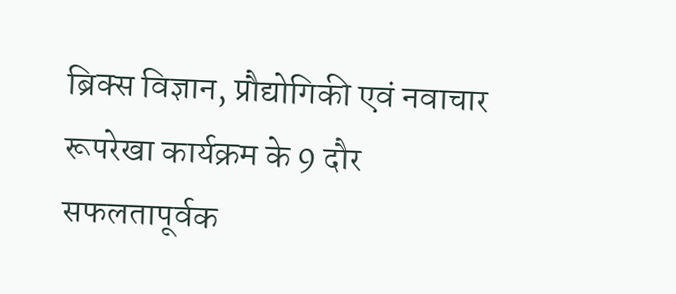ब्रिक्स विज्ञान, प्रौद्योगिकी एवं नवाचार रूपरेखा कार्यक्रम के 9 दौर सफलतापूर्वक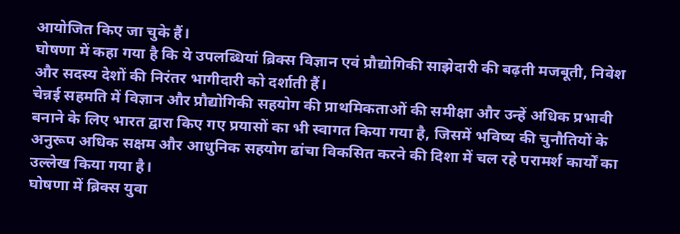आयोजित किए जा चुके हैं।
घोषणा में कहा गया है कि ये उपलब्धियां ब्रिक्स विज्ञान एवं प्रौद्योगिकी साझेदारी की बढ़ती मजबूती, निवेश और सदस्य देशों की निरंतर भागीदारी को दर्शाती हैं।
चेन्नई सहमति में विज्ञान और प्रौद्योगिकी सहयोग की प्राथमिकताओं की समीक्षा और उन्हें अधिक प्रभावी बनाने के लिए भारत द्वारा किए गए प्रयासों का भी स्वागत किया गया है, जिसमें भविष्य की चुनौतियों के अनुरूप अधिक सक्षम और आधुनिक सहयोग ढांचा विकसित करने की दिशा में चल रहे परामर्श कार्यों का उल्लेख किया गया है।
घोषणा में ब्रिक्स युवा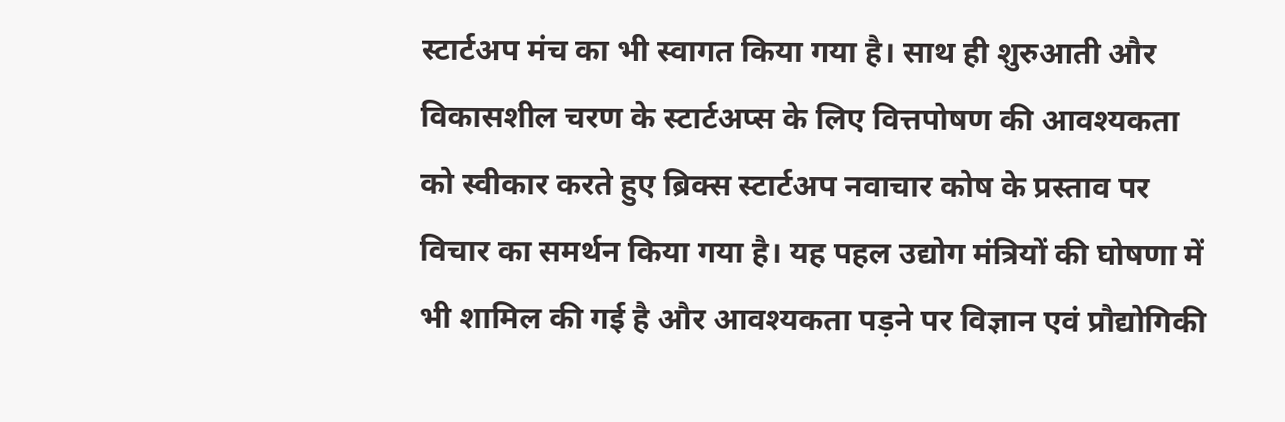स्टार्टअप मंच का भी स्वागत किया गया है। साथ ही शुरुआती और विकासशील चरण के स्टार्टअप्स के लिए वित्तपोषण की आवश्यकता को स्वीकार करते हुए ब्रिक्स स्टार्टअप नवाचार कोष के प्रस्ताव पर विचार का समर्थन किया गया है। यह पहल उद्योग मंत्रियों की घोषणा में भी शामिल की गई है और आवश्यकता पड़ने पर विज्ञान एवं प्रौद्योगिकी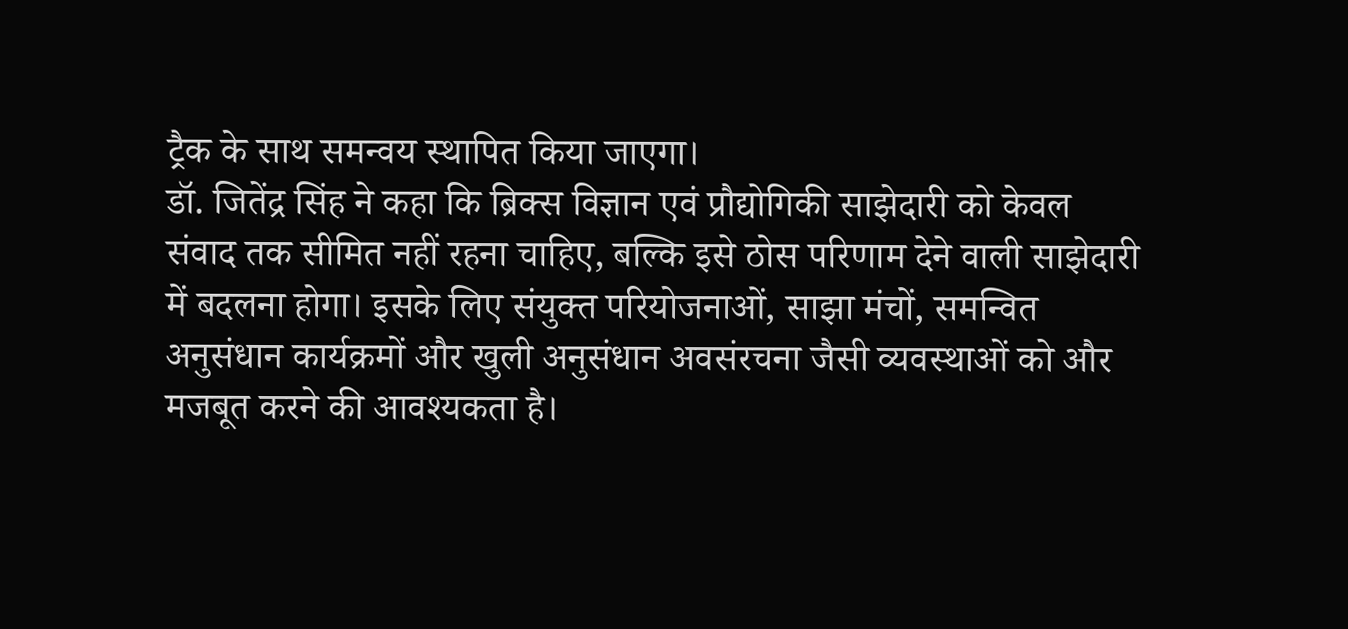ट्रैक के साथ समन्वय स्थापित किया जाएगा।
डॉ. जितेंद्र सिंह ने कहा कि ब्रिक्स विज्ञान एवं प्रौद्योगिकी साझेदारी को केवल संवाद तक सीमित नहीं रहना चाहिए, बल्कि इसे ठोस परिणाम देने वाली साझेदारी में बदलना होगा। इसके लिए संयुक्त परियोजनाओं, साझा मंचों, समन्वित अनुसंधान कार्यक्रमों और खुली अनुसंधान अवसंरचना जैसी व्यवस्थाओं को और मजबूत करने की आवश्यकता है।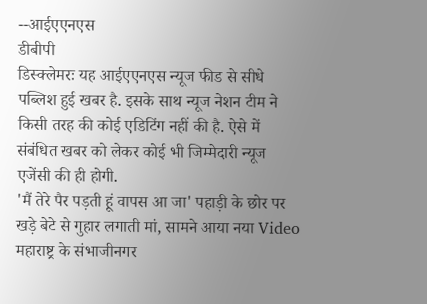--आईएएनएस
डीबीपी
डिस्क्लेमरः यह आईएएनएस न्यूज फीड से सीधे पब्लिश हुई खबर है. इसके साथ न्यूज नेशन टीम ने किसी तरह की कोई एडिटिंग नहीं की है. ऐसे में संबंधित खबर को लेकर कोई भी जिम्मेदारी न्यूज एजेंसी की ही होगी.
'मैं तेरे पैर पड़ती हूं वापस आ जा' पहाड़ी के छोर पर खड़े बेटे से गुहार लगाती मां, सामने आया नया Video
महाराष्ट्र के संभाजीनगर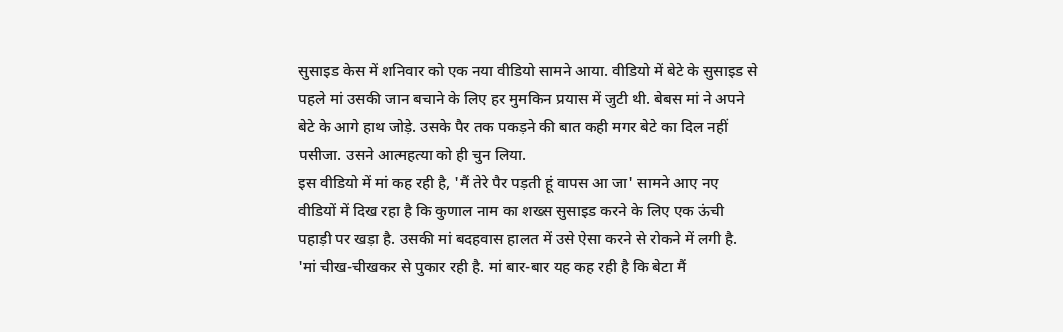सुसाइड केस में शनिवार को एक नया वीडियो सामने आया. वीडियो में बेटे के सुसाइड से पहले मां उसकी जान बचाने के लिए हर मुमकिन प्रयास में जुटी थी. बेबस मां ने अपने बेटे के आगे हाथ जोड़े. उसके पैर तक पकड़ने की बात कही मगर बेटे का दिल नहीं पसीजा. उसने आत्महत्या को ही चुन लिया.
इस वीडियो में मां कह रही है, 'मैं तेरे पैर पड़ती हूं वापस आ जा' सामने आए नए वीडियों में दिख रहा है कि कुणाल नाम का शख्स सुसाइड करने के लिए एक ऊंची पहाड़ी पर खड़ा है. उसकी मां बदहवास हालत में उसे ऐसा करने से रोकने में लगी है. 'मां चीख-चीखकर से पुकार रही है. मां बार-बार यह कह रही है कि बेटा मैं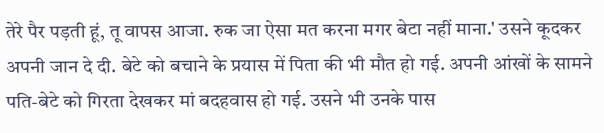तेरे पैर पड़ती हूं, तू वापस आजा. रुक जा ऐसा मत करना मगर बेटा नहीं माना.' उसने कूदकर अपनी जान दे दी. बेटे को बचाने के प्रयास में पिता की भी मौत हो गई. अपनी आंखों के सामने पति-बेटे को गिरता देखकर मां बदहवास हो गई. उसने भी उनके पास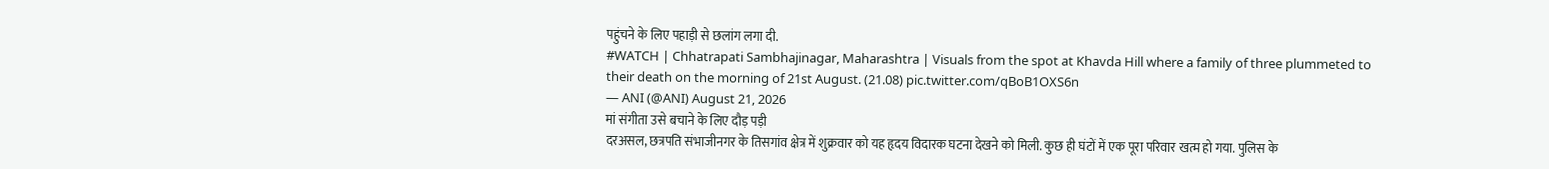पहुंचने के लिए पहाड़ी से छलांग लगा दी.
#WATCH | Chhatrapati Sambhajinagar, Maharashtra | Visuals from the spot at Khavda Hill where a family of three plummeted to their death on the morning of 21st August. (21.08) pic.twitter.com/qBoB1OXS6n
— ANI (@ANI) August 21, 2026
मां संगीता उसे बचाने के लिए दौड़ पड़ी
दरअसल, छत्रपति संभाजीनगर के तिसगांव क्षेत्र में शुक्रवार को यह हृदय विदारक घटना देखने को मिली. कुछ ही घंटों में एक पूरा परिवार खत्म हो गया. पुलिस के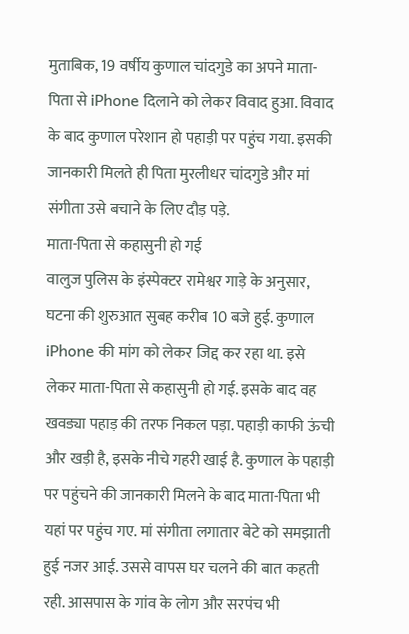मुताबिक, 19 वर्षीय कुणाल चांदगुडे का अपने माता-पिता से iPhone दिलाने को लेकर विवाद हुआ. विवाद के बाद कुणाल परेशान हो पहाड़ी पर पहुंच गया. इसकी जानकारी मिलते ही पिता मुरलीधर चांदगुडे और मां संगीता उसे बचाने के लिए दौड़ पड़े.
माता-पिता से कहासुनी हो गई
वालुज पुलिस के इंस्पेक्टर रामेश्वर गाड़े के अनुसार, घटना की शुरुआत सुबह करीब 10 बजे हुई. कुणाल iPhone की मांग को लेकर जिद्द कर रहा था. इसे लेकर माता-पिता से कहासुनी हो गई. इसके बाद वह खवड्या पहाड़ की तरफ निकल पड़ा. पहाड़ी काफी ऊंची और खड़ी है, इसके नीचे गहरी खाई है. कुणाल के पहाड़ी पर पहुंचने की जानकारी मिलने के बाद माता-पिता भी यहां पर पहुंच गए. मां संगीता लगातार बेटे को समझाती हुई नजर आई. उससे वापस घर चलने की बात कहती रही. आसपास के गांव के लोग और सरपंच भी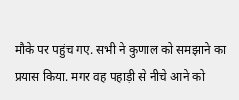मौके पर पहुंच गए. सभी ने कुणाल को समझाने का प्रयास किया. मगर वह पहाड़ी से नीचे आने को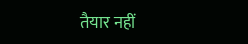तैयार नहीं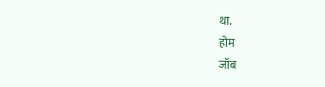था.
होम
जॉब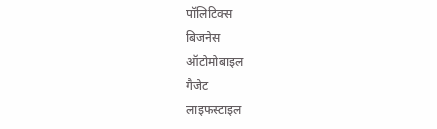पॉलिटिक्स
बिजनेस
ऑटोमोबाइल
गैजेट
लाइफस्टाइल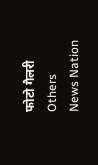फोटो गैलरी
Others
News Nation